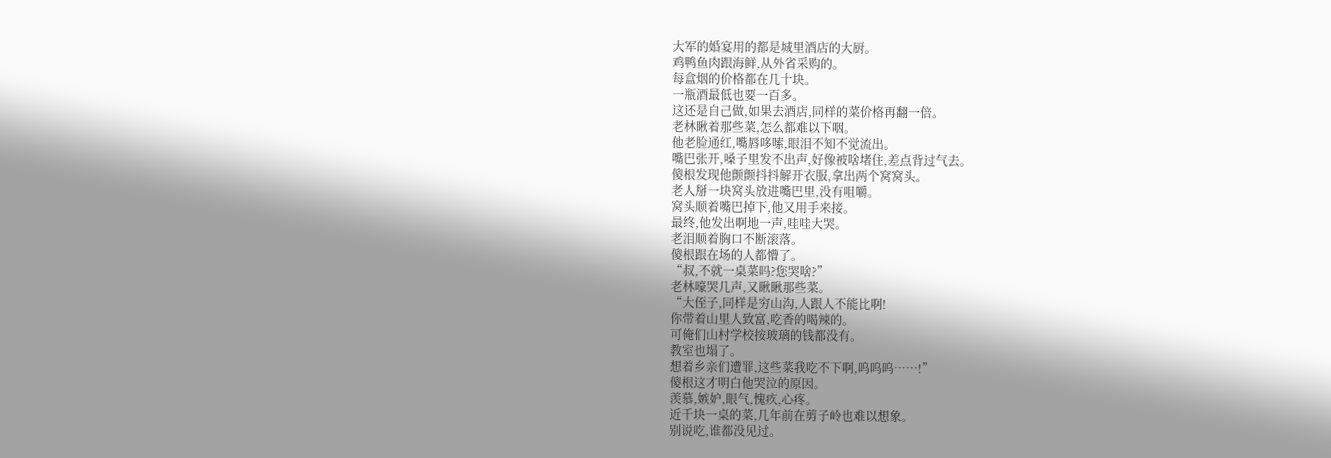大军的婚宴用的都是城里酒店的大厨。
鸡鸭鱼肉跟海鲜,从外省采购的。
每盒烟的价格都在几十块。
一瓶酒最低也要一百多。
这还是自己做,如果去酒店,同样的菜价格再翻一倍。
老林瞅着那些菜,怎么都难以下咽。
他老脸通红,嘴唇哆嗦,眼泪不知不觉流出。
嘴巴张开,嗓子里发不出声,好像被啥堵住,差点背过气去。
傻根发现他颤颤抖抖解开衣服,拿出两个窝窝头。
老人掰一块窝头放进嘴巴里,没有咀嚼。
窝头顺着嘴巴掉下,他又用手来接。
最终,他发出啊地一声,哇哇大哭。
老泪顺着胸口不断滚落。
傻根跟在场的人都懵了。
“叔,不就一桌菜吗?您哭啥?”
老林嚎哭几声,又瞅瞅那些菜。
“大侄子,同样是穷山沟,人跟人不能比啊!
你带着山里人致富,吃香的喝辣的。
可俺们山村学校按玻璃的钱都没有。
教室也塌了。
想着乡亲们遭罪,这些菜我吃不下啊,呜呜呜……!”
傻根这才明白他哭泣的原因。
羡慕,嫉妒,眼气,愧疚,心疼。
近千块一桌的菜,几年前在剪子岭也难以想象。
别说吃,谁都没见过。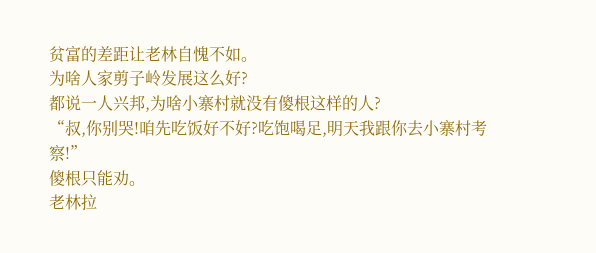贫富的差距让老林自愧不如。
为啥人家剪子岭发展这么好?
都说一人兴邦,为啥小寨村就没有傻根这样的人?
“叔,你别哭!咱先吃饭好不好?吃饱喝足,明天我跟你去小寨村考察!”
傻根只能劝。
老林拉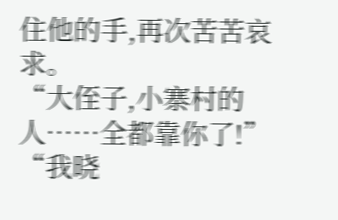住他的手,再次苦苦哀求。
“大侄子,小寨村的人……全都靠你了!”
“我晓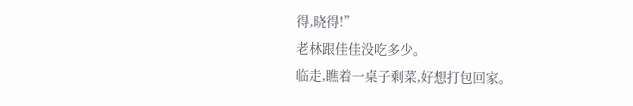得,晓得!”
老林跟佳佳没吃多少。
临走,瞧着一桌子剩菜,好想打包回家。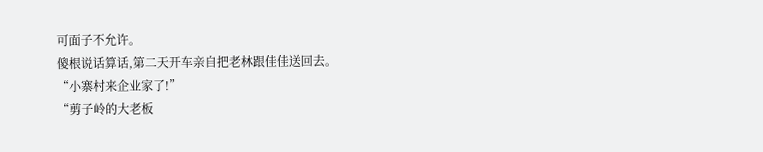可面子不允许。
傻根说话算话,第二天开车亲自把老林跟佳佳送回去。
“小寨村来企业家了!”
“剪子岭的大老板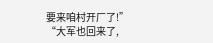要来咱村开厂了!”
“大军也回来了,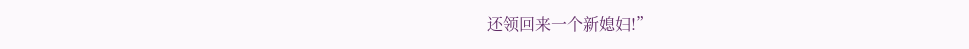还领回来一个新媳妇!”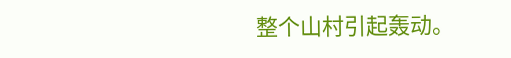整个山村引起轰动。